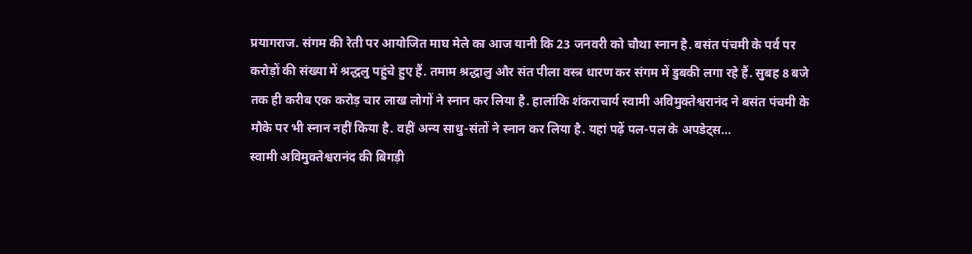प्रयागराज. संगम की रेती पर आयोजित माघ मेले का आज यानी कि 23 जनवरी को चौथा स्नान है. बसंत पंचमी के पर्व पर करोड़ों की संख्या में श्रद्धलु पहुंचे हुए हैं. तमाम श्रद्धालु और संत पीला वस्त्र धारण कर संगम में डुबकी लगा रहे हैं. सुबह 8 बजे तक ही करीब एक करोड़ चार लाख लोगों ने स्नान कर लिया है. हालांकि शंकराचार्य स्वामी अविमुक्तेश्वरानंद ने बसंत पंचमी के मौके पर भी स्नान नहीं किया है. वहीं अन्य साधु-संतों ने स्नान कर लिया है. यहां पढ़ें पल-पल के अपडेट्स…
स्वामी अविमुक्तेश्वरानंद की बिगड़ी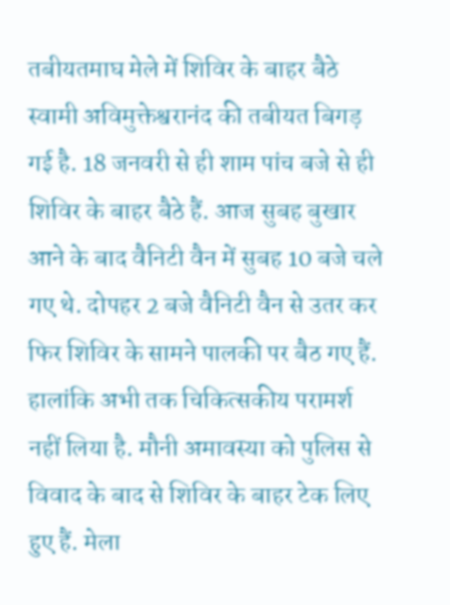तबीयतमाघ मेले में शिविर के बाहर बैठे स्वामी अविमुक्तेश्वरानंद की तबीयत बिगड़ गई है. 18 जनवरी से ही शाम पांच बजे से ही शिविर के बाहर बैठे हैं. आज सुबह बुखार आने के बाद वैनिटी वैन में सुबह 10 बजे चले गए थे. दोपहर 2 बजे वैनिटी वैन से उतर कर फिर शिविर के सामने पालकी पर बैठ गए हैं. हालांकि अभी तक चिकित्सकीय परामर्श नहीं लिया है. मौनी अमावस्या को पुलिस से विवाद के बाद से शिविर के बाहर टेक लिए हुए हैं. मेला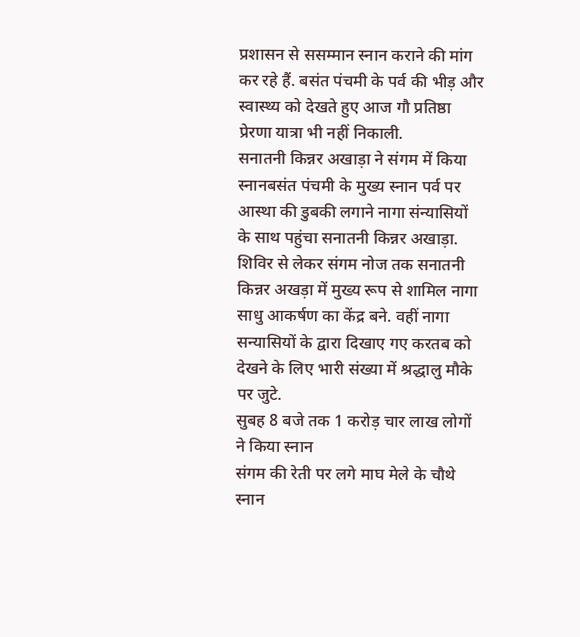प्रशासन से ससम्मान स्नान कराने की मांग कर रहे हैं. बसंत पंचमी के पर्व की भीड़ और स्वास्थ्य को देखते हुए आज गौ प्रतिष्ठा प्रेरणा यात्रा भी नहीं निकाली.
सनातनी किन्नर अखाड़ा ने संगम में किया स्नानबसंत पंचमी के मुख्य स्नान पर्व पर आस्था की डुबकी लगाने नागा संन्यासियों के साथ पहुंचा सनातनी किन्नर अखाड़ा. शिविर से लेकर संगम नोज तक सनातनी किन्नर अखड़ा में मुख्य रूप से शामिल नागा साधु आकर्षण का केंद्र बने. वहीं नागा सन्यासियों के द्वारा दिखाए गए करतब को देखने के लिए भारी संख्या में श्रद्धालु मौके पर जुटे.
सुबह 8 बजे तक 1 करोड़ चार लाख लोगों ने किया स्नान
संगम की रेती पर लगे माघ मेले के चौथे स्नान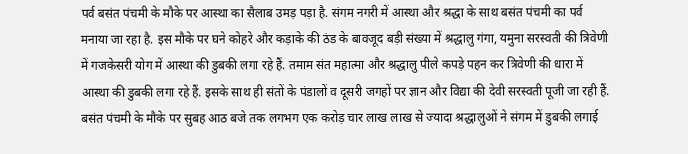पर्व बसंत पंचमी के मौके पर आस्था का सैलाब उमड़ पड़ा है. संगम नगरी में आस्था और श्रद्धा के साथ बसंत पंचमी का पर्व मनाया जा रहा है. इस मौके पर घने कोहरे और कड़ाके की ठंड के बावजूद बड़ी संख्या में श्रद्धालु गंगा, यमुना सरस्वती की त्रिवेणी में गजकेसरी योग में आस्था की डुबकी लगा रहे हैं. तमाम संत महात्मा और श्रद्धालु पीले कपड़े पहन कर त्रिवेणी की धारा में आस्था की डुबकी लगा रहे हैं. इसके साथ ही संतों के पंडालों व दूसरी जगहों पर ज्ञान और विद्या की देवी सरस्वती पूजी जा रही हैं. बसंत पंचमी के मौके पर सुबह आठ बजे तक लगभग एक करोड़ चार लाख लाख से ज्यादा श्रद्धालुओं ने संगम में डुबकी लगाई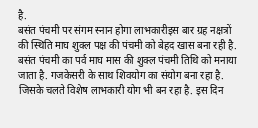है.
बसंत पंचमी पर संगम स्नान होगा लाभकारीइस बार ग्रह नक्षत्रों की स्थिति माघ शुक्ल पक्ष की पंचमी को बेहद खास बना रही है. बसंत पंचमी का पर्व माघ मास की शुक्ल पंचमी तिथि को मनाया जाता है. गजकेसरी के साथ शिवयोग का संयोग बना रहा है. जिसके चलते विशेष लाभकारी योग भी बन रहा है. इस दिन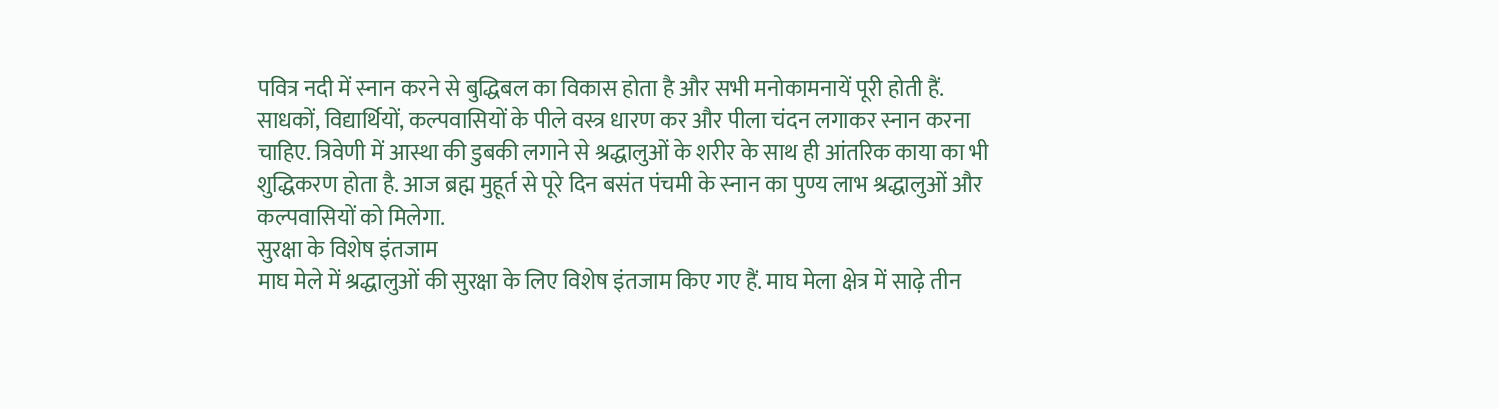पवित्र नदी में स्नान करने से बुद्धिबल का विकास होता है और सभी मनोकामनायें पूरी होती हैं. साधकों, विद्यार्थियों, कल्पवासियों के पीले वस्त्र धारण कर और पीला चंदन लगाकर स्नान करना चाहिए. त्रिवेणी में आस्था की डुबकी लगाने से श्रद्धालुओं के शरीर के साथ ही आंतरिक काया का भी शुद्धिकरण होता है. आज ब्रह्म मुहूर्त से पूरे दिन बसंत पंचमी के स्नान का पुण्य लाभ श्रद्धालुओं और कल्पवासियों को मिलेगा.
सुरक्षा के विशेष इंतजाम
माघ मेले में श्रद्धालुओं की सुरक्षा के लिए विशेष इंतजाम किए गए हैं. माघ मेला क्षेत्र में साढ़े तीन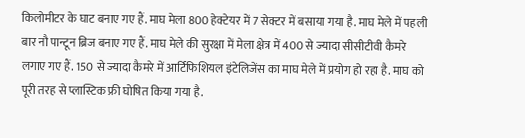किलोमीटर के घाट बनाए गए हैं. माघ मेला 800 हेक्टेयर में 7 सेक्टर में बसाया गया है. माघ मेले में पहली बार नौ पान्टून ब्रिज बनाए गए हैं. माघ मेले की सुरक्षा में मेला क्षेत्र में 400 से ज्यादा सीसीटीवी कैमरे लगाए गए हैं. 150 से ज्यादा कैमरे में आर्टिफिशियल इंटेलिजेंस का माघ मेले में प्रयोग हो रहा है. माघ को पूरी तरह से प्लास्टिक फ्री घोषित किया गया है.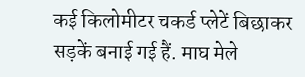कई किलोमीटर चकर्ड प्लेटें बिछाकर सड़कें बनाई गई हैं. माघ मेले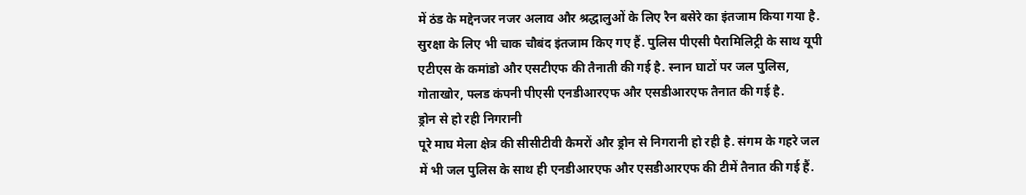में ठंड के मद्देनजर नजर अलाव और श्रद्धालुओं के लिए रैन बसेरे का इंतजाम किया गया है. सुरक्षा के लिए भी चाक चौबंद इंतजाम किए गए हैं. पुलिस पीएसी पैरामिलिट्री के साथ यूपी एटीएस के कमांडो और एसटीएफ की तैनाती की गई है. स्नान घाटों पर जल पुलिस, गोताखोर, फ्लड कंपनी पीएसी एनडीआरएफ और एसडीआरएफ तैनात की गई है.
ड्रोन से हो रही निगरानी
पूरे माघ मेला क्षेत्र की सीसीटीवी कैमरों और ड्रोन से निगरानी हो रही है. संगम के गहरे जल में भी जल पुलिस के साथ ही एनडीआरएफ और एसडीआरएफ की टीमें तैनात की गई हैं.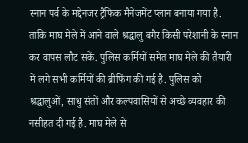स्नान पर्व के मद्देनजर ट्रैफिक मैनेजमेंट प्लान बनाया गया है. ताकि माघ मेले में आने वाले श्रद्धालु बगैर किसी परेशानी के स्नान कर वापस लौट सकें. पुलिस कर्मियों समेत माघ मेले की तैयारी में लगे सभी कर्मियों की ब्रीफिंग की गई है. पुलिस को श्रद्धालुओं, साधु संतों और कल्पवासियों से अच्छे व्यवहार की नसीहत दी गई है. माघ मेले से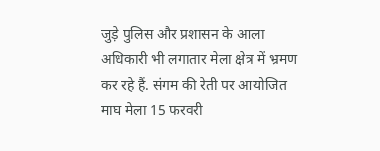जुड़े पुलिस और प्रशासन के आला अधिकारी भी लगातार मेला क्षेत्र में भ्रमण कर रहे हैं. संगम की रेती पर आयोजित माघ मेला 15 फरवरी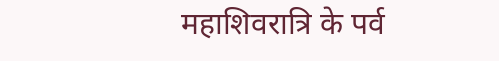महाशिवरात्रि के पर्व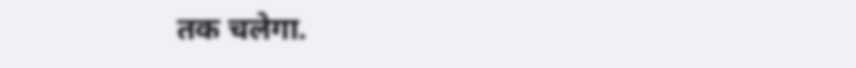तक चलेगा.